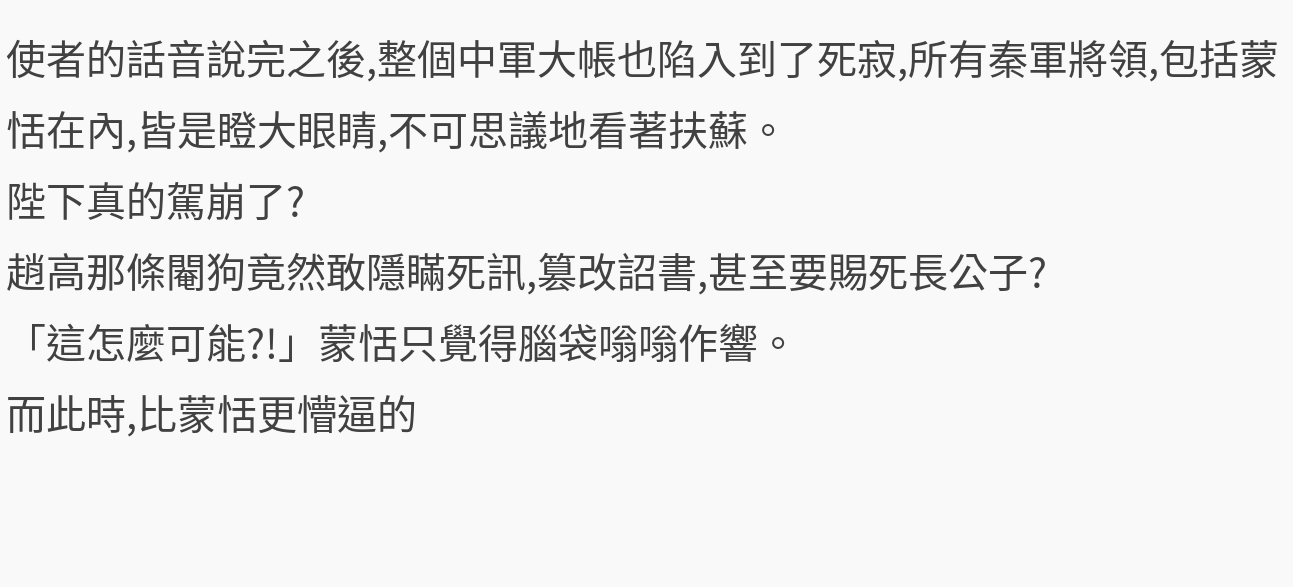使者的話音說完之後,整個中軍大帳也陷入到了死寂,所有秦軍將領,包括蒙恬在內,皆是瞪大眼睛,不可思議地看著扶蘇。
陛下真的駕崩了?
趙高那條閹狗竟然敢隱瞞死訊,篡改詔書,甚至要賜死長公子?
「這怎麼可能?!」蒙恬只覺得腦袋嗡嗡作響。
而此時,比蒙恬更懵逼的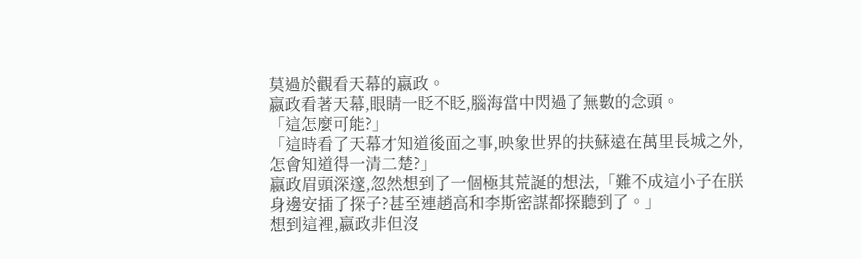莫過於觀看天幕的嬴政。
嬴政看著天幕,眼睛一眨不眨,腦海當中閃過了無數的念頭。
「這怎麼可能?」
「這時看了天幕才知道後面之事,映象世界的扶蘇遠在萬里長城之外,怎會知道得一清二楚?」
嬴政眉頭深邃,忽然想到了一個極其荒誕的想法,「難不成這小子在朕身邊安插了探子?甚至連趙高和李斯密謀都探聽到了。」
想到這裡,嬴政非但沒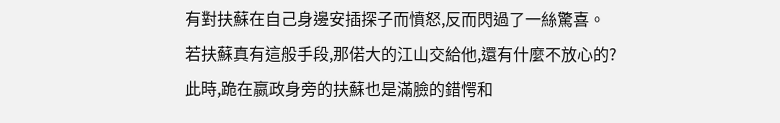有對扶蘇在自己身邊安插探子而憤怒,反而閃過了一絲驚喜。
若扶蘇真有這般手段,那偌大的江山交給他,還有什麼不放心的?
此時,跪在嬴政身旁的扶蘇也是滿臉的錯愕和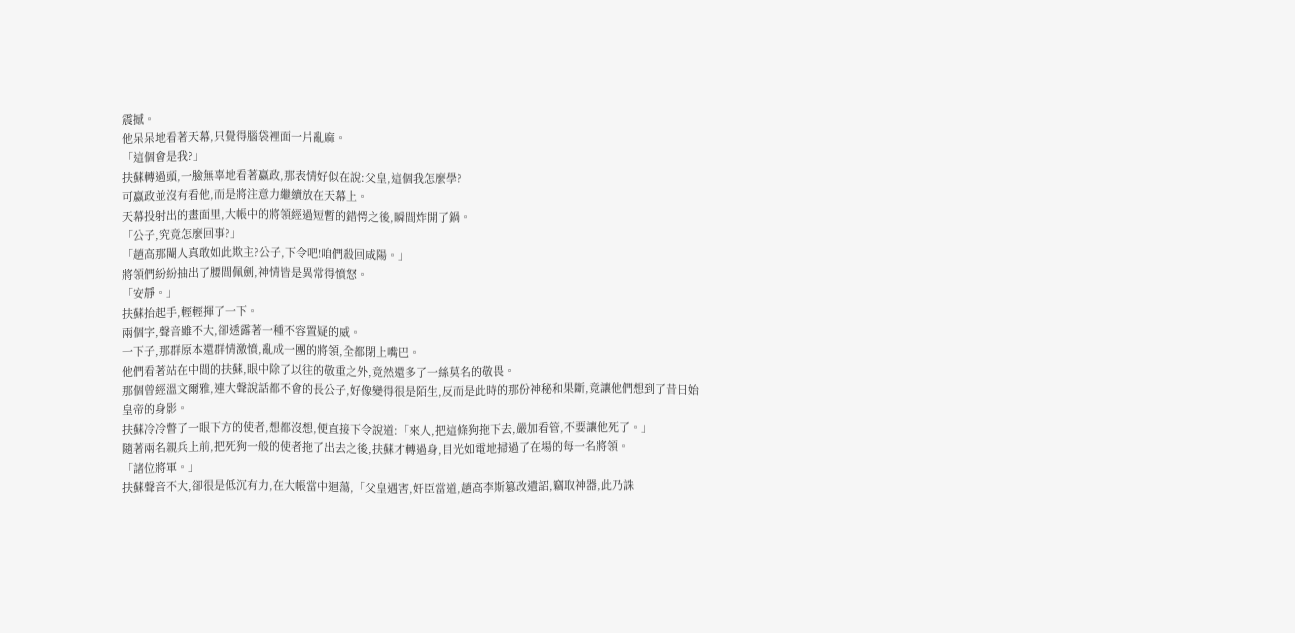震撼。
他呆呆地看著天幕,只覺得腦袋裡面一片亂麻。
「這個會是我?」
扶蘇轉過頭,一臉無辜地看著嬴政,那表情好似在說:父皇,這個我怎麼學?
可嬴政並沒有看他,而是將注意力繼續放在天幕上。
天幕投射出的畫面里,大帳中的將領經過短暫的錯愕之後,瞬間炸開了鍋。
「公子,究竟怎麼回事?」
「趙高那閹人真敢如此欺主?公子,下令吧!咱們殺回咸陽。」
將領們紛紛抽出了腰間佩劍,神情皆是異常得憤怒。
「安靜。」
扶蘇抬起手,輕輕揮了一下。
兩個字,聲音雖不大,卻透露著一種不容置疑的威。
一下子,那群原本還群情激憤,亂成一團的將領,全都閉上嘴巴。
他們看著站在中間的扶蘇,眼中除了以往的敬重之外,竟然還多了一絲莫名的敬畏。
那個曾經溫文爾雅,連大聲說話都不會的長公子,好像變得很是陌生,反而是此時的那份神秘和果斷,竟讓他們想到了昔日始皇帝的身影。
扶蘇冷冷瞥了一眼下方的使者,想都沒想,便直接下令說道:「來人,把這條狗拖下去,嚴加看管,不要讓他死了。」
隨著兩名親兵上前,把死狗一般的使者拖了出去之後,扶蘇才轉過身,目光如電地掃過了在場的每一名將領。
「諸位將軍。」
扶蘇聲音不大,卻很是低沉有力,在大帳當中迴蕩,「父皇遇害,奸臣當道,趙高李斯篡改遺詔,竊取神器,此乃誅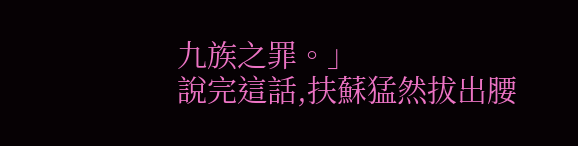九族之罪。」
說完這話,扶蘇猛然拔出腰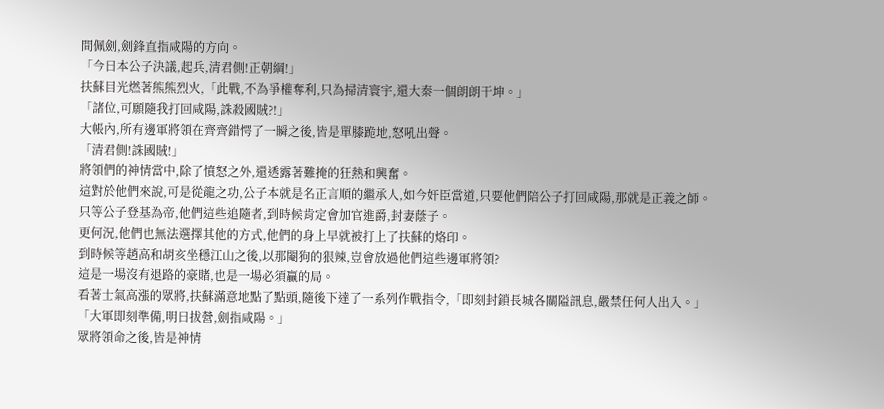間佩劍,劍鋒直指咸陽的方向。
「今日本公子決議,起兵,清君側!正朝綱!」
扶蘇目光燃著熊熊烈火,「此戰,不為爭權奪利,只為掃清寰宇,還大秦一個朗朗干坤。」
「諸位,可願隨我打回咸陽,誅殺國賊?!」
大帳內,所有邊軍將領在齊齊錯愕了一瞬之後,皆是單膝跪地,怒吼出聲。
「清君側!誅國賊!」
將領們的神情當中,除了憤怒之外,還透露著難掩的狂熱和興奮。
這對於他們來說,可是從龍之功,公子本就是名正言順的繼承人,如今奸臣當道,只要他們陪公子打回咸陽,那就是正義之師。
只等公子登基為帝,他們這些追隨者,到時候肯定會加官進爵,封妻蔭子。
更何況,他們也無法選擇其他的方式,他們的身上早就被打上了扶蘇的烙印。
到時候等趙高和胡亥坐穩江山之後,以那閹狗的狠辣,豈會放過他們這些邊軍將領?
這是一場沒有退路的豪賭,也是一場必須贏的局。
看著士氣高漲的眾將,扶蘇滿意地點了點頭,隨後下達了一系列作戰指令,「即刻封鎖長城各關隘訊息,嚴禁任何人出入。」
「大軍即刻準備,明日拔營,劍指咸陽。」
眾將領命之後,皆是神情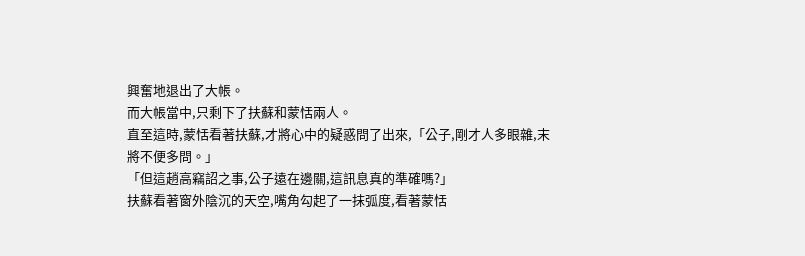興奮地退出了大帳。
而大帳當中,只剩下了扶蘇和蒙恬兩人。
直至這時,蒙恬看著扶蘇,才將心中的疑惑問了出來,「公子,剛才人多眼雜,末將不便多問。」
「但這趙高竊詔之事,公子遠在邊關,這訊息真的準確嗎?」
扶蘇看著窗外陰沉的天空,嘴角勾起了一抹弧度,看著蒙恬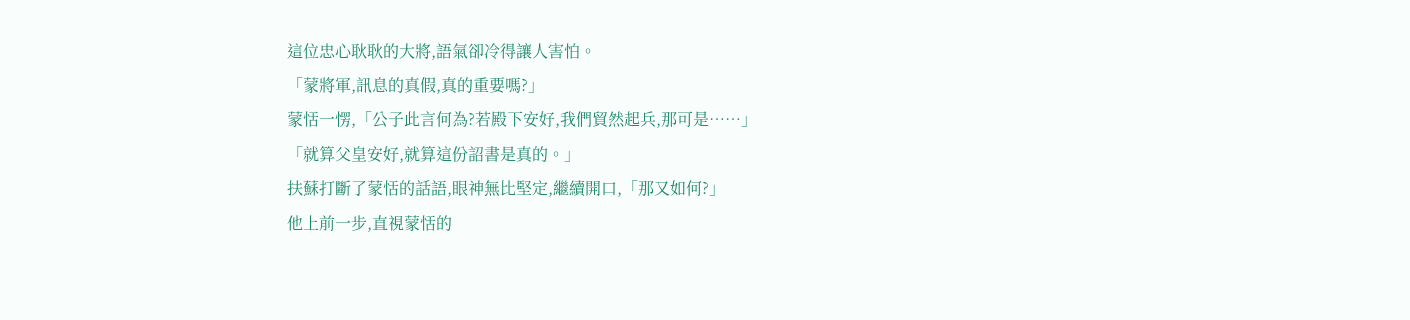這位忠心耿耿的大將,語氣卻冷得讓人害怕。
「蒙將軍,訊息的真假,真的重要嗎?」
蒙恬一愣,「公子此言何為?若殿下安好,我們貿然起兵,那可是……」
「就算父皇安好,就算這份詔書是真的。」
扶蘇打斷了蒙恬的話語,眼神無比堅定,繼續開口,「那又如何?」
他上前一步,直視蒙恬的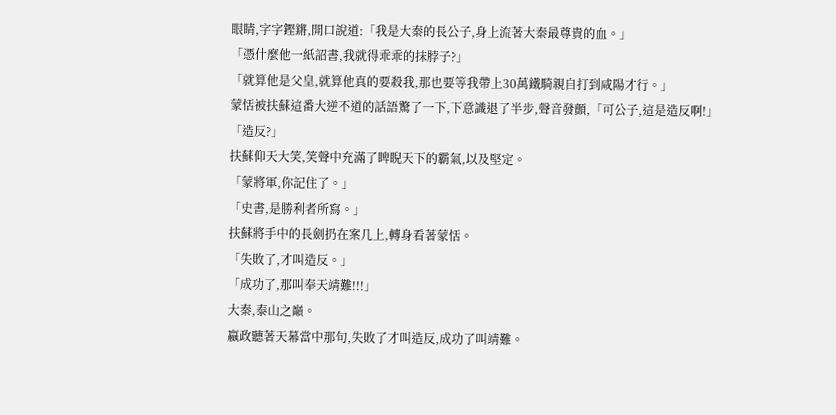眼睛,字字鏗鏘,開口說道:「我是大秦的長公子,身上流著大秦最尊貴的血。」
「憑什麼他一紙詔書,我就得乖乖的抹脖子?」
「就算他是父皇,就算他真的要殺我,那也要等我帶上30萬鐵騎親自打到咸陽才行。」
蒙恬被扶蘇這番大逆不道的話語驚了一下,下意識退了半步,聲音發顫,「可公子,這是造反啊!」
「造反?」
扶蘇仰天大笑,笑聲中充滿了睥睨天下的霸氣,以及堅定。
「蒙將軍,你記住了。」
「史書,是勝利者所寫。」
扶蘇將手中的長劍扔在案几上,轉身看著蒙恬。
「失敗了,才叫造反。」
「成功了,那叫奉天靖難!!!」
大秦,泰山之巔。
嬴政聽著天幕當中那句,失敗了才叫造反,成功了叫靖難。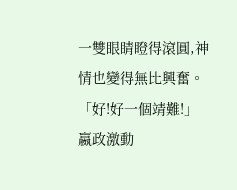一雙眼睛瞪得滾圓,神情也變得無比興奮。
「好!好一個靖難!」
嬴政激動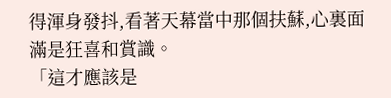得渾身發抖,看著天幕當中那個扶蘇,心裏面滿是狂喜和賞識。
「這才應該是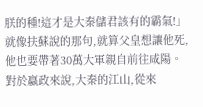朕的種!這才是大秦儲君該有的霸氣!」
就像扶蘇說的那句,就算父皇想讓他死,他也要帶著30萬大軍親自前往咸陽。
對於嬴政來說,大秦的江山,從來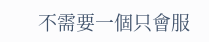不需要一個只會服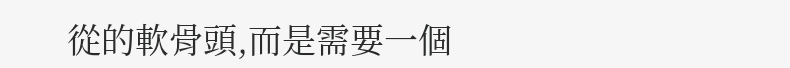從的軟骨頭,而是需要一個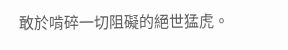敢於啃碎一切阻礙的絕世猛虎。